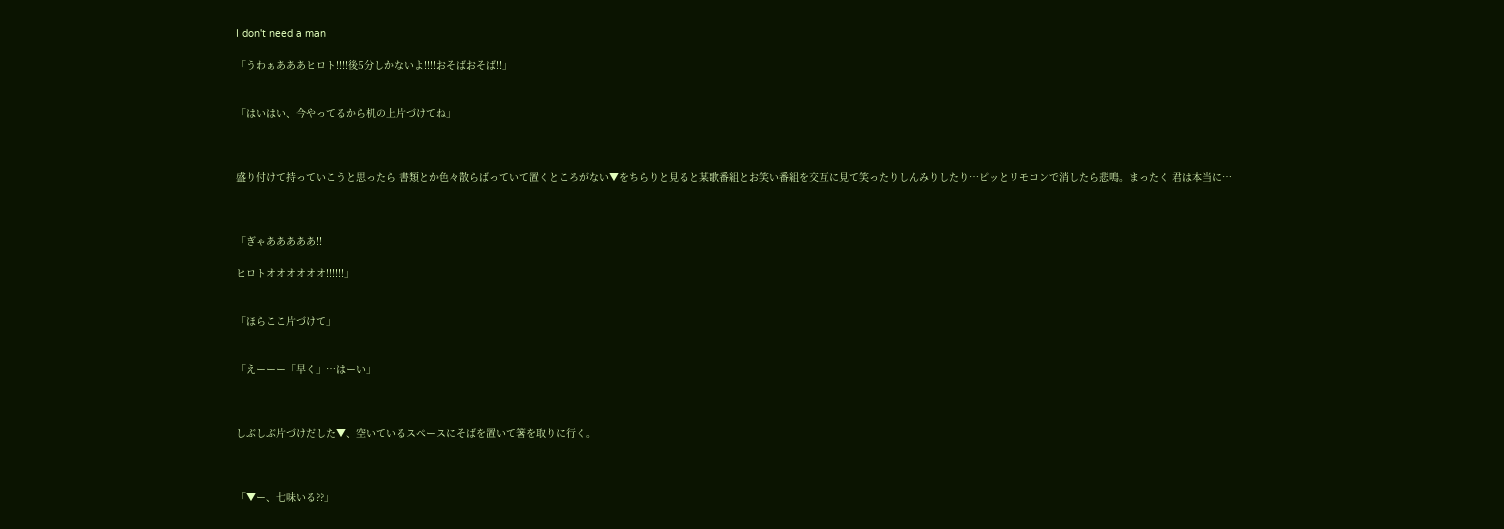I don't need a man

「うわぁあああヒロト!!!!後5分しかないよ!!!!おそばおそば!!」


「はいはい、今やってるから机の上片づけてね」



盛り付けて持っていこうと思ったら 書類とか色々散らばっていて置くところがない▼をちらりと見ると某歌番組とお笑い番組を交互に見て笑ったりしんみりしたり…ピッとリモコンで消したら悲鳴。まったく 君は本当に…



「ぎゃあああああ!!

ヒロトオオオオオオ!!!!!!」


「ほらここ片づけて」


「えーーー「早く」…はーい」



しぶしぶ片づけだした▼、空いているスペースにそばを置いて箸を取りに行く。



「▼ー、七味いる??」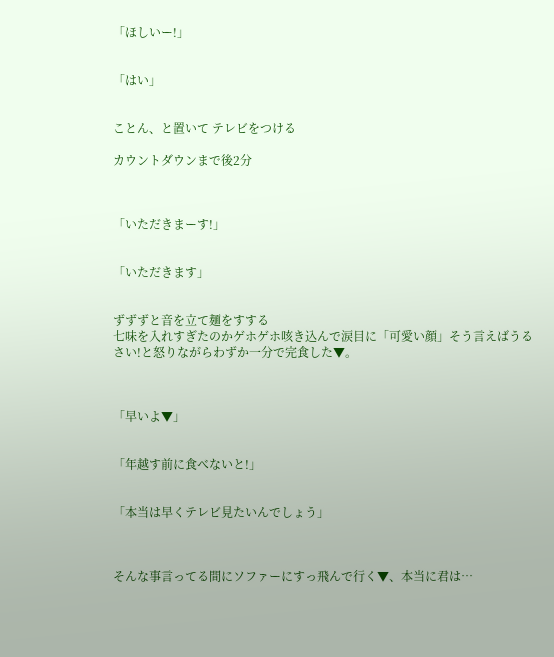「ほしいー!」


「はい」


ことん、と置いて テレビをつける

カウントダウンまで後2分



「いただきまーす!」


「いただきます」


ずずずと音を立て麺をすする
七味を入れすぎたのかゲホゲホ咳き込んで涙目に「可愛い顔」そう言えばうるさい!と怒りながらわずか一分で完食した▼。



「早いよ▼」


「年越す前に食べないと!」


「本当は早くテレビ見たいんでしょう」



そんな事言ってる間にソファーにすっ飛んで行く▼、本当に君は…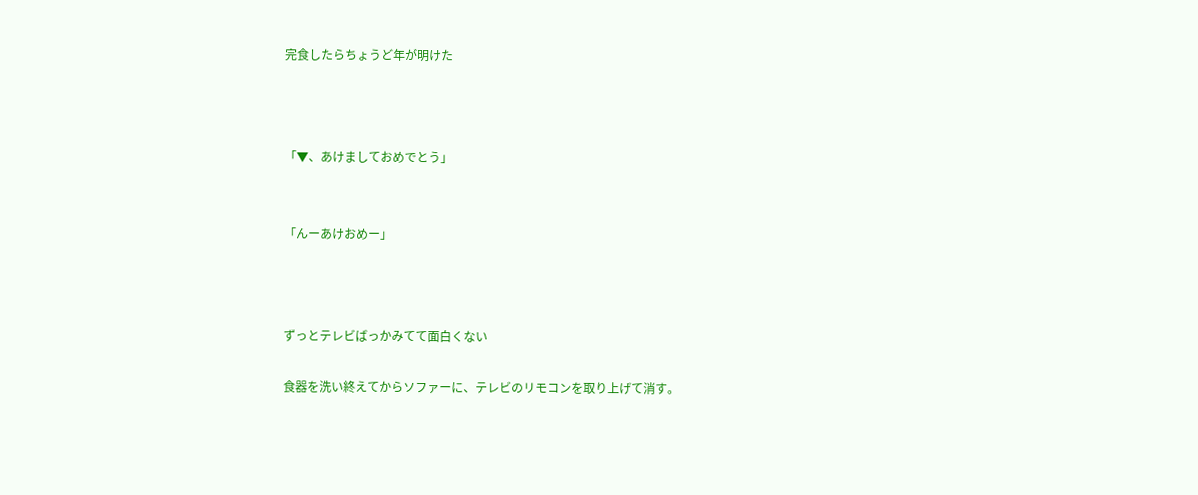完食したらちょうど年が明けた



「▼、あけましておめでとう」


「んーあけおめー」



ずっとテレビばっかみてて面白くない

食器を洗い終えてからソファーに、テレビのリモコンを取り上げて消す。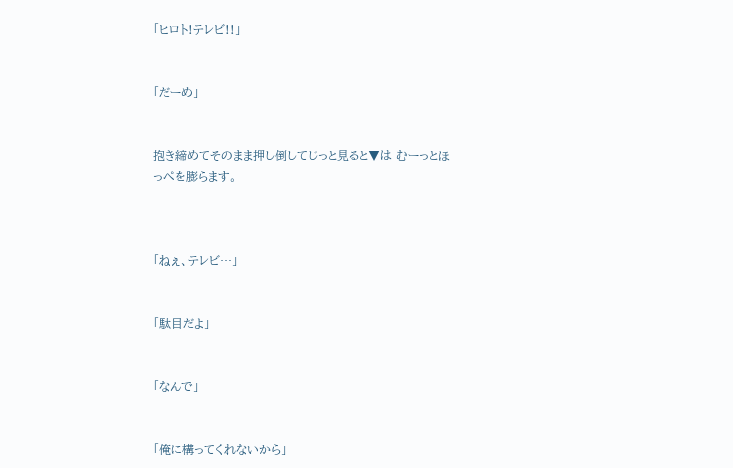「ヒロト!テレビ!!」


「だーめ」


抱き締めてそのまま押し倒してじっと見ると▼は むーっとほっぺを膨らます。



「ねぇ、テレビ…」


「駄目だよ」


「なんで」


「俺に構ってくれないから」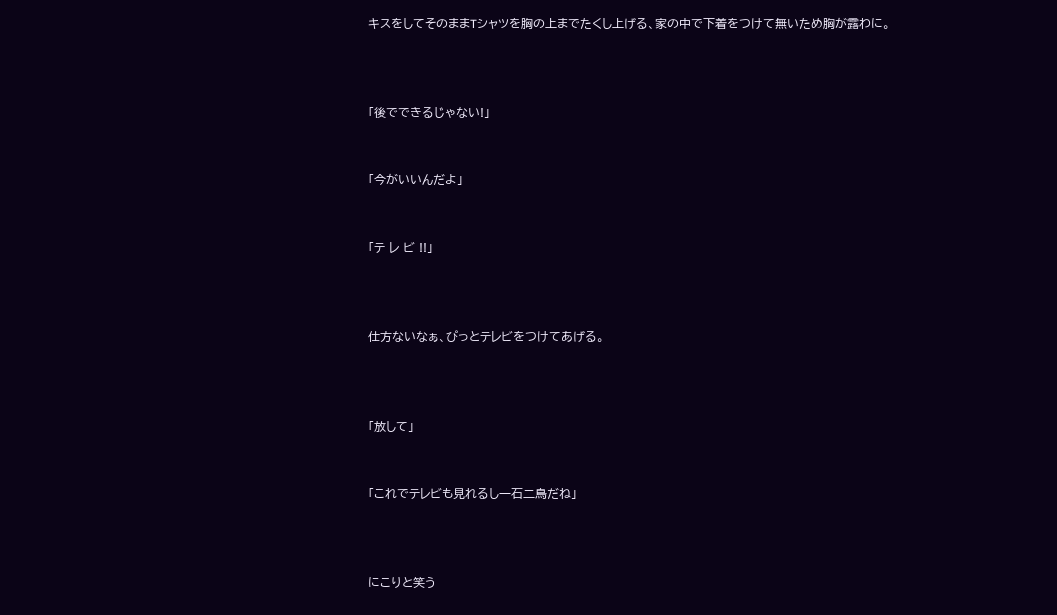キスをしてそのままTシャツを胸の上までたくし上げる、家の中で下着をつけて無いため胸が露わに。



「後でできるじゃない!」


「今がいいんだよ」


「テ レ ビ !!」



仕方ないなぁ、ぴっとテレビをつけてあげる。



「放して」


「これでテレビも見れるし一石二鳥だね」



にこりと笑う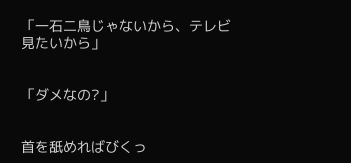「一石二鳥じゃないから、テレビ見たいから」


「ダメなの?」


首を舐めればびくっ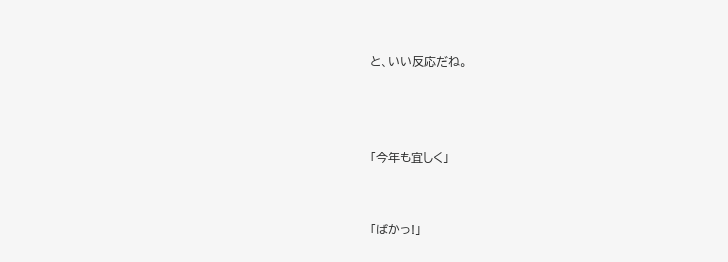と、いい反応だね。



「今年も宜しく」


「ばかっ!」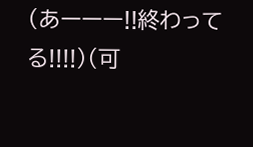(あーーー!!終わってる!!!!)(可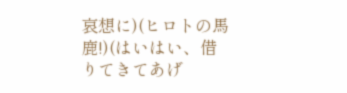哀想に)(ヒロトの馬鹿!)(はいはい、借りてきてあげ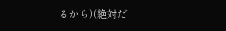るから)(絶対だ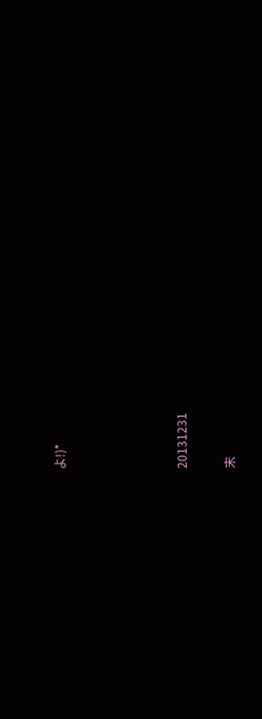よ!)*




20131231

末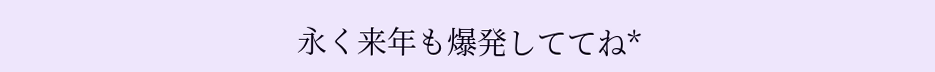永く来年も爆発しててね*